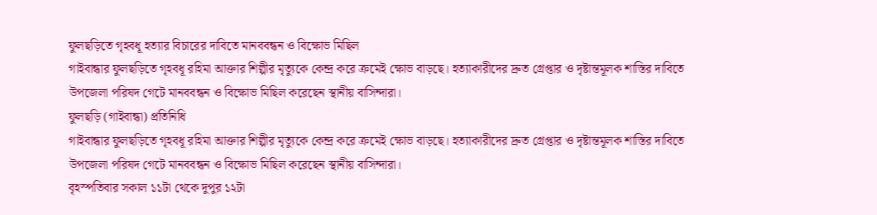ফুলছড়িতে গৃহবধূ হত্যার বিচারের দাবিতে মানববন্ধন ও বিক্ষোভ মিছিল
গাইবান্ধার ফুলছড়িতে গৃহবধূ রহিমা আক্তার শিল্পীর মৃত্যুকে কেন্দ্র করে ক্রমেই ক্ষোভ বাড়ছে। হত্যাকারীদের দ্রুত গ্রেপ্তার ও দৃষ্টান্তমূলক শাস্তির দাবিতে উপজেলা পরিষদ গেটে মানববন্ধন ও বিক্ষোভ মিছিল করেছেন স্থানীয় বাসিন্দারা।
ফুলছড়ি (গাইবান্ধা) প্রতিনিধি
গাইবান্ধার ফুলছড়িতে গৃহবধূ রহিমা আক্তার শিল্পীর মৃত্যুকে কেন্দ্র করে ক্রমেই ক্ষোভ বাড়ছে। হত্যাকারীদের দ্রুত গ্রেপ্তার ও দৃষ্টান্তমূলক শাস্তির দাবিতে উপজেলা পরিষদ গেটে মানববন্ধন ও বিক্ষোভ মিছিল করেছেন স্থানীয় বাসিন্দারা।
বৃহস্পতিবার সকাল ১১টা থেকে দুপুর ১২টা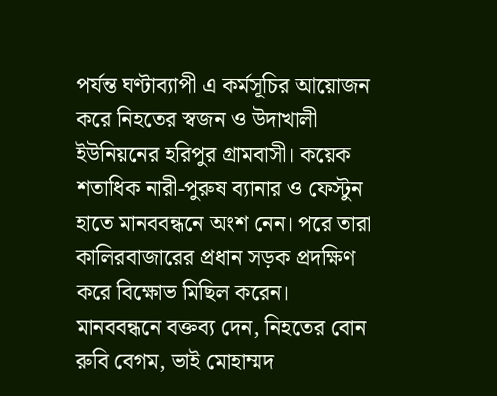পর্যন্ত ঘণ্টাব্যাপী এ কর্মসূচির আয়োজন করে নিহতের স্বজন ও উদাখালী ইউনিয়নের হরিপুর গ্রামবাসী। কয়েক শতাধিক নারী-পুরুষ ব্যানার ও ফেস্টুন হাতে মানববন্ধনে অংশ নেন। পরে তারা কালিরবাজারের প্রধান সড়ক প্রদক্ষিণ করে বিক্ষোভ মিছিল করেন।
মানববন্ধনে বক্তব্য দেন, নিহতের বোন রুবি বেগম, ভাই মোহাম্মদ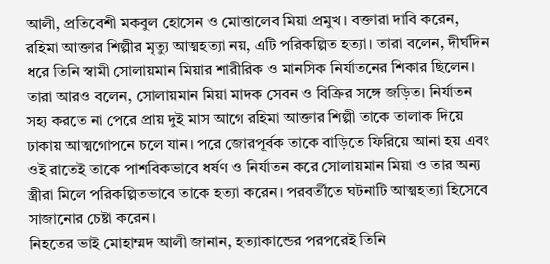আলী, প্রতিবেশী মকবুল হোসেন ও মোত্তালেব মিয়া প্রমুখ। বক্তারা দাবি করেন, রহিমা আক্তার শিল্পীর মৃত্যু আত্মহত্যা নয়, এটি পরিকল্পিত হত্যা। তারা বলেন, দীর্ঘদিন ধরে তিনি স্বামী সোলায়মান মিয়ার শারীরিক ও মানসিক নির্যাতনের শিকার ছিলেন। তারা আরও বলেন, সোলায়মান মিয়া মাদক সেবন ও বিক্রির সঙ্গে জড়িত। নির্যাতন সহ্য করতে না পেরে প্রায় দুই মাস আগে রহিমা আক্তার শিল্পী তাকে তালাক দিয়ে ঢাকায় আত্মগোপনে চলে যান। পরে জোরপূর্বক তাকে বাড়িতে ফিরিয়ে আনা হয় এবং ওই রাতেই তাকে পাশবিকভাবে ধর্ষণ ও নির্যাতন করে সোলায়মান মিয়া ও তার অন্য স্ত্রীরা মিলে পরিকল্পিতভাবে তাকে হত্যা করেন। পরবর্তীতে ঘটনাটি আত্মহত্যা হিসেবে সাজানোর চেষ্টা করেন।
নিহতের ভাই মোহাম্মদ আলী জানান, হত্যাকান্ডের পরপরেই তিনি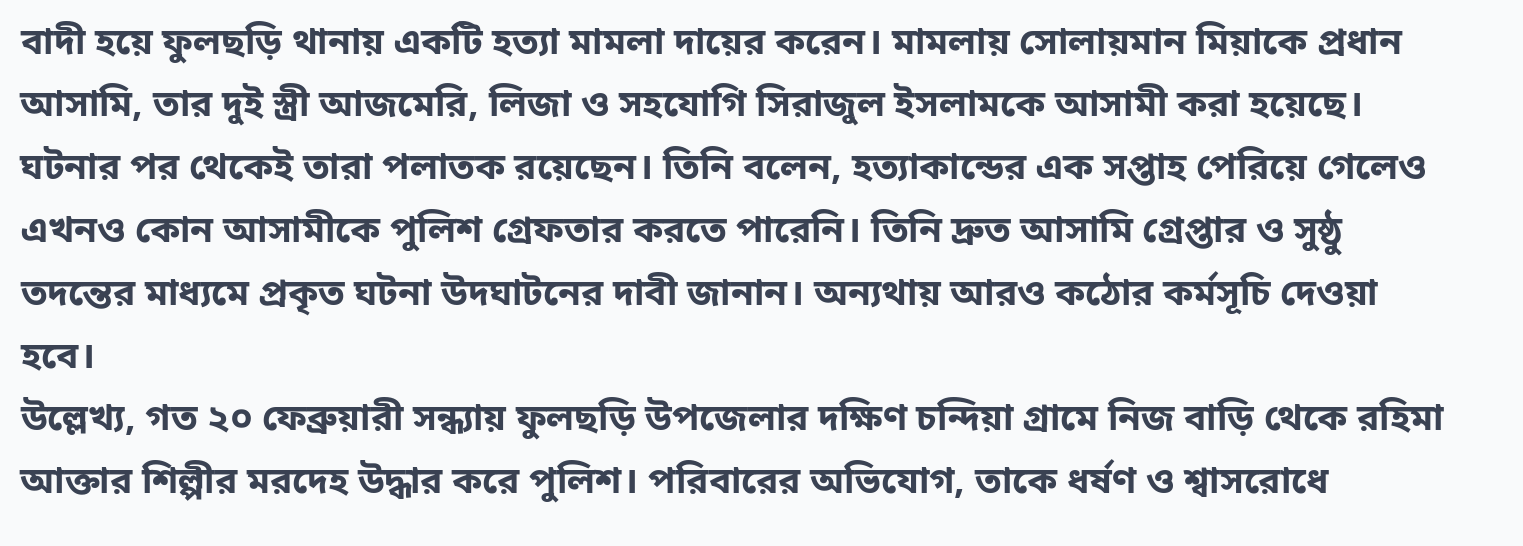বাদী হয়ে ফুলছড়ি থানায় একটি হত্যা মামলা দায়ের করেন। মামলায় সোলায়মান মিয়াকে প্রধান আসামি, তার দুই স্ত্রী আজমেরি, লিজা ও সহযোগি সিরাজুল ইসলামকে আসামী করা হয়েছে। ঘটনার পর থেকেই তারা পলাতক রয়েছেন। তিনি বলেন, হত্যাকান্ডের এক সপ্তাহ পেরিয়ে গেলেও এখনও কোন আসামীকে পুলিশ গ্রেফতার করতে পারেনি। তিনি দ্রুত আসামি গ্রেপ্তার ও সুষ্ঠু তদন্তের মাধ্যমে প্রকৃত ঘটনা উদঘাটনের দাবী জানান। অন্যথায় আরও কঠোর কর্মসূচি দেওয়া হবে।
উল্লেখ্য, গত ২০ ফেব্রুয়ারী সন্ধ্যায় ফুলছড়ি উপজেলার দক্ষিণ চন্দিয়া গ্রামে নিজ বাড়ি থেকে রহিমা আক্তার শিল্পীর মরদেহ উদ্ধার করে পুলিশ। পরিবারের অভিযোগ, তাকে ধর্ষণ ও শ্বাসরোধে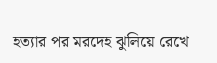হত্যার পর মরদেহ ঝুলিয়ে রেখে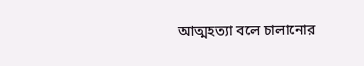আত্মহত্যা বলে চালানোর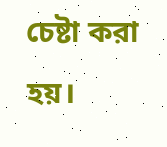চেষ্টা করা হয়।